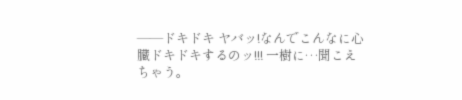――ドキドキ ヤバッ!なんでこんなに心臓ドキドキするのッ!!! 一樹に…聞こえちゃう。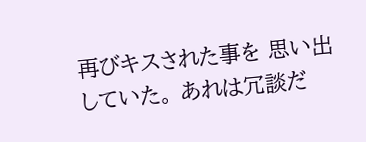再びキスされた事を 思い出していた。 あれは冗談だ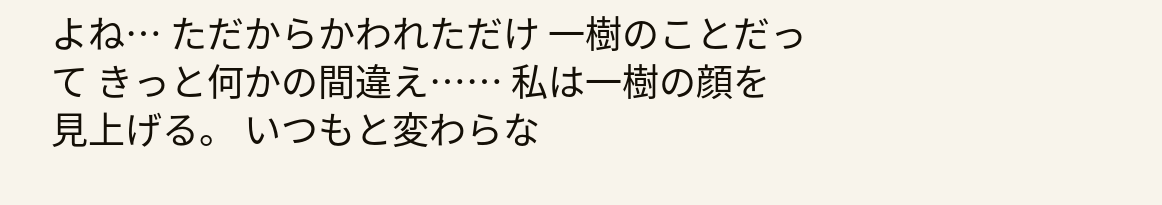よね… ただからかわれただけ 一樹のことだって きっと何かの間違え…… 私は一樹の顔を 見上げる。 いつもと変わらな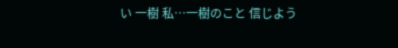い 一樹 私…一樹のこと 信じよう